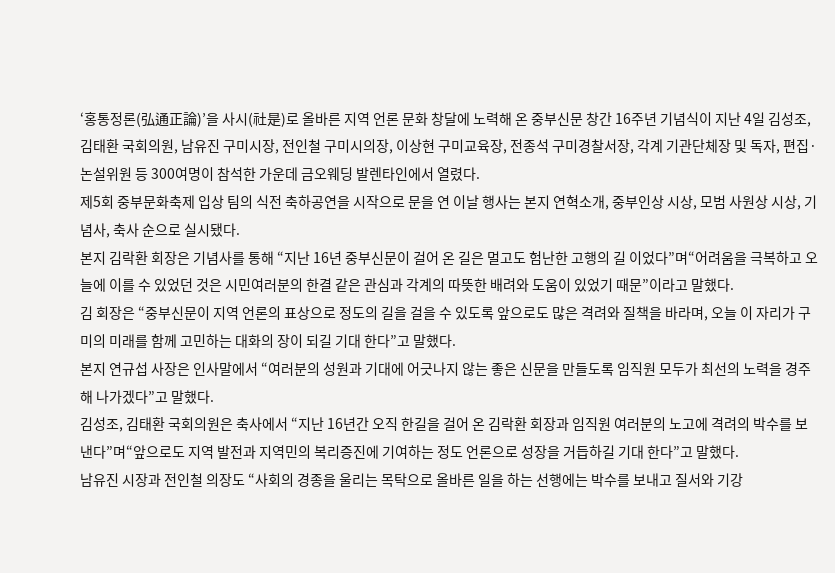‘홍통정론(弘通正論)’을 사시(社是)로 올바른 지역 언론 문화 창달에 노력해 온 중부신문 창간 16주년 기념식이 지난 4일 김성조, 김태환 국회의원, 남유진 구미시장, 전인철 구미시의장, 이상현 구미교육장, 전종석 구미경찰서장, 각계 기관단체장 및 독자, 편집·논설위원 등 300여명이 참석한 가운데 금오웨딩 발렌타인에서 열렸다.
제5회 중부문화축제 입상 팀의 식전 축하공연을 시작으로 문을 연 이날 행사는 본지 연혁소개, 중부인상 시상, 모범 사원상 시상, 기념사, 축사 순으로 실시됐다.
본지 김락환 회장은 기념사를 통해 “지난 16년 중부신문이 걸어 온 길은 멀고도 험난한 고행의 길 이었다”며“어려움을 극복하고 오늘에 이를 수 있었던 것은 시민여러분의 한결 같은 관심과 각계의 따뜻한 배려와 도움이 있었기 때문”이라고 말했다.
김 회장은 “중부신문이 지역 언론의 표상으로 정도의 길을 걸을 수 있도록 앞으로도 많은 격려와 질책을 바라며, 오늘 이 자리가 구미의 미래를 함께 고민하는 대화의 장이 되길 기대 한다”고 말했다.
본지 연규섭 사장은 인사말에서 “여러분의 성원과 기대에 어긋나지 않는 좋은 신문을 만들도록 임직원 모두가 최선의 노력을 경주해 나가겠다”고 말했다.
김성조, 김태환 국회의원은 축사에서 “지난 16년간 오직 한길을 걸어 온 김락환 회장과 임직원 여러분의 노고에 격려의 박수를 보낸다”며“앞으로도 지역 발전과 지역민의 복리증진에 기여하는 정도 언론으로 성장을 거듭하길 기대 한다”고 말했다.
남유진 시장과 전인철 의장도 “사회의 경종을 울리는 목탁으로 올바른 일을 하는 선행에는 박수를 보내고 질서와 기강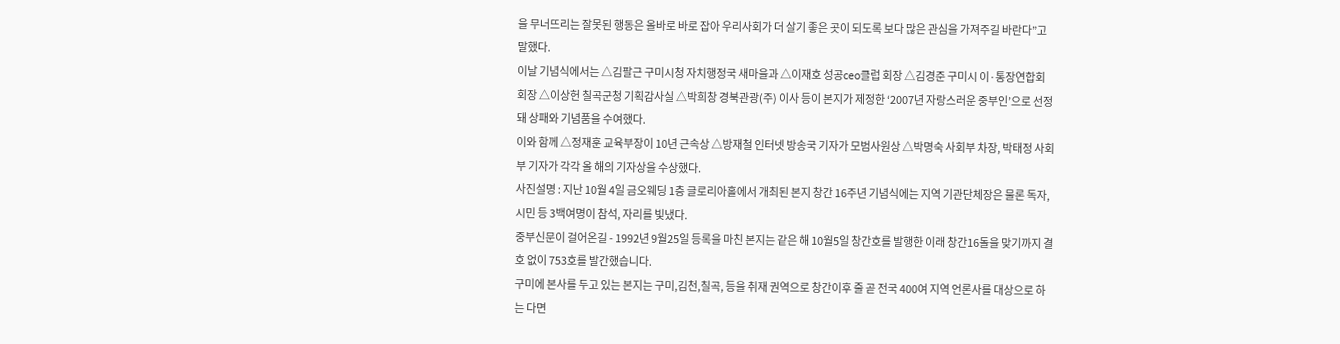을 무너뜨리는 잘못된 행동은 올바로 바로 잡아 우리사회가 더 살기 좋은 곳이 되도록 보다 많은 관심을 가져주길 바란다”고 말했다.
이날 기념식에서는 △김팔근 구미시청 자치행정국 새마을과 △이재호 성공ceo클럽 회장 △김경준 구미시 이·통장연합회 회장 △이상헌 칠곡군청 기획감사실 △박희창 경북관광(주) 이사 등이 본지가 제정한 ‘2007년 자랑스러운 중부인’으로 선정돼 상패와 기념품을 수여했다.
이와 함께 △정재훈 교육부장이 10년 근속상 △방재철 인터넷 방송국 기자가 모범사원상 △박명숙 사회부 차장, 박태정 사회부 기자가 각각 올 해의 기자상을 수상했다.
사진설명 : 지난 10월 4일 금오웨딩 1층 글로리아홀에서 개최된 본지 창간 16주년 기념식에는 지역 기관단체장은 물론 독자, 시민 등 3백여명이 참석, 자리를 빛냈다.
중부신문이 걸어온길 - 1992년 9월25일 등록을 마친 본지는 같은 해 10월5일 창간호를 발행한 이래 창간16돌을 맞기까지 결호 없이 753호를 발간했습니다.
구미에 본사를 두고 있는 본지는 구미,김천,칠곡, 등을 취재 권역으로 창간이후 줄 곧 전국 400여 지역 언론사를 대상으로 하는 다면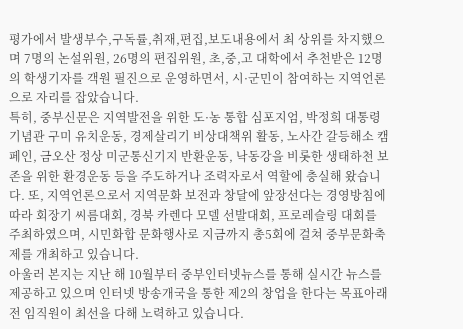평가에서 발생부수,구독률,취재,편집,보도내용에서 최 상위를 차지했으며 7명의 논설위원, 26명의 편집위원, 초,중,고 대학에서 추천받은 12명의 학생기자를 객원 필진으로 운영하면서, 시·군민이 참여하는 지역언론으로 자리를 잡았습니다.
특히, 중부신문은 지역발전을 위한 도·농 통합 심포지엄, 박정희 대통령 기념관 구미 유치운동, 경제살리기 비상대책위 활동, 노사간 갈등해소 캠페인, 금오산 정상 미군통신기지 반환운동, 낙동강을 비롯한 생태하천 보존을 위한 환경운동 등을 주도하거나 조력자로서 역할에 충실해 왔습니다. 또, 지역언론으로서 지역문화 보전과 창달에 앞장선다는 경영방침에 따라 회장기 씨름대회, 경북 카렌다 모델 선발대회, 프로레슬링 대회를 주최하였으며, 시민화합 문화행사로 지금까지 총5회에 걸쳐 중부문화축제를 개최하고 있습니다.
아울러 본지는 지난 해 10월부터 중부인터넷뉴스를 통해 실시간 뉴스를 제공하고 있으며 인터넷 방송개국을 통한 제2의 창업을 한다는 목표아래 전 임직원이 최선을 다해 노력하고 있습니다.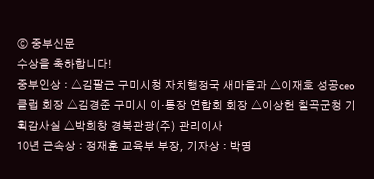ⓒ 중부신문
수상을 축하합니다!
중부인상 : △김팔근 구미시청 자치행정국 새마을과 △이재호 성공ceo클럽 회장 △김경준 구미시 이·통장 연합회 회장 △이상헌 칠곡군청 기획감사실 △박희창 경북관광(주) 관리이사
10년 근속상 : 정재훈 교육부 부장, 기자상 : 박명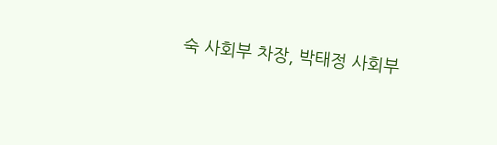숙 사회부 차장, 박태정 사회부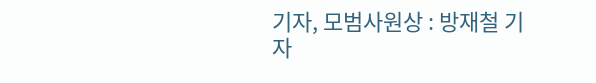기자, 모범사원상 : 방재철 기자